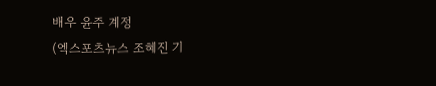배우 윤주 계정
(엑스포츠뉴스 조혜진 기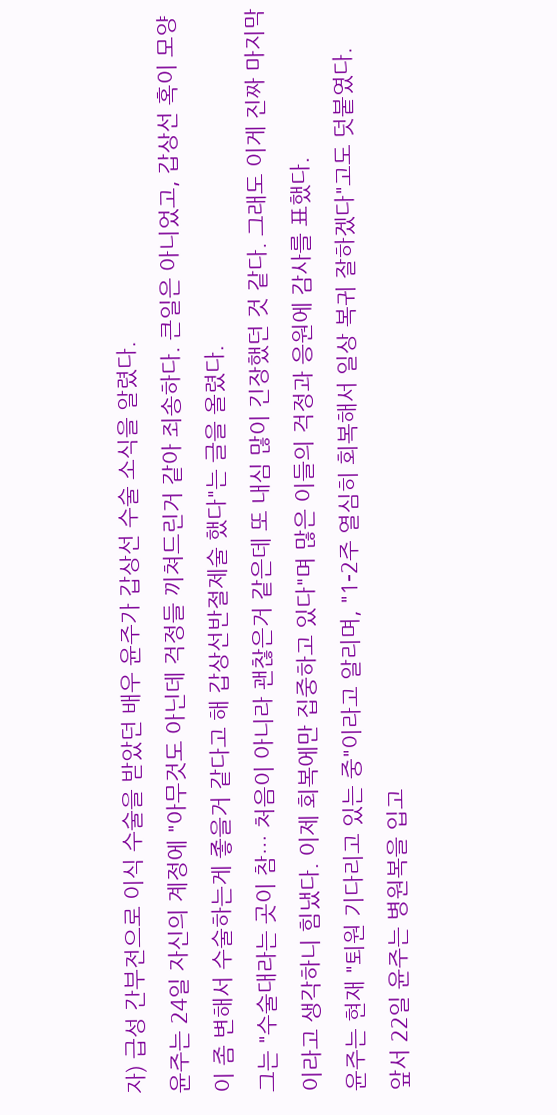자) 급성 간부전으로 이식 수술을 받았던 배우 윤주가 갑상선 수술 소식을 알렸다.
윤주는 24일 자신의 계정에 "아무것도 아닌데 걱정들 끼쳐드린거 같아 죄송하다. 큰일은 아니었고, 갑상선 혹이 모양이 좀 변해서 수술하는게 좋을거 같다고 해 갑상선반절제술 했다"는 글을 올렸다.
그는 "수술대라는 곳이 참… 처음이 아니라 괜찮은거 같은데 또 내심 많이 긴장했던 것 같다. 그래도 이게 진짜 마지막이라고 생각하니 힘냈다. 이제 회복에만 집중하고 있다"며 많은 이들의 걱정과 응원에 감사를 표했다.
윤주는 현재 "퇴원 기다리고 있는 중"이라고 알리며, "1-2주 열심히 회복해서 일상 복귀 잘하겠다"고도 덧붙였다.
앞서 22일 윤주는 병원복을 입고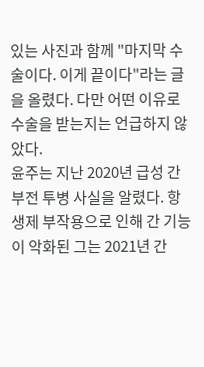있는 사진과 함께 "마지막 수술이다. 이게 끝이다"라는 글을 올렸다. 다만 어떤 이유로 수술을 받는지는 언급하지 않았다.
윤주는 지난 2020년 급성 간부전 투병 사실을 알렸다. 항생제 부작용으로 인해 간 기능이 악화된 그는 2021년 간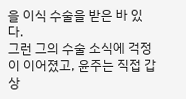을 이식 수술을 받은 바 있다.
그런 그의 수술 소식에 걱정이 이어졌고, 윤주는 직접 갑상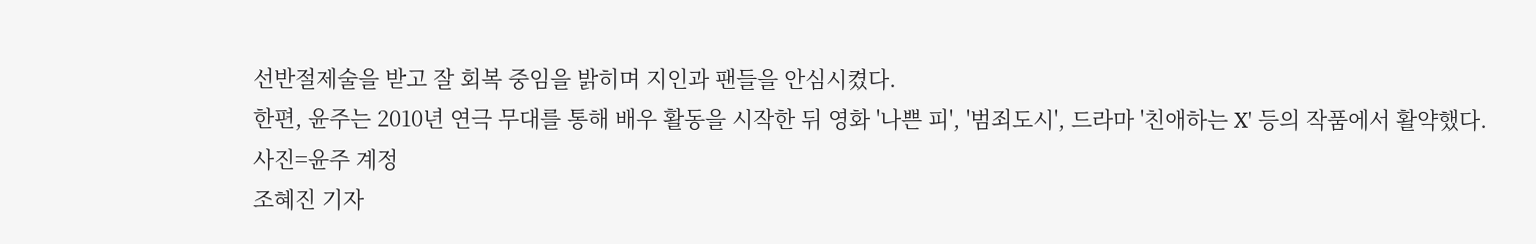선반절제술을 받고 잘 회복 중임을 밝히며 지인과 팬들을 안심시켰다.
한편, 윤주는 2010년 연극 무대를 통해 배우 활동을 시작한 뒤 영화 '나쁜 피', '범죄도시', 드라마 '친애하는 X' 등의 작품에서 활약했다.
사진=윤주 계정
조혜진 기자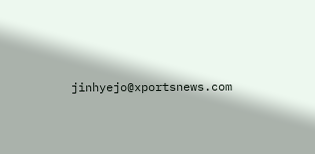jinhyejo@xportsnews.com